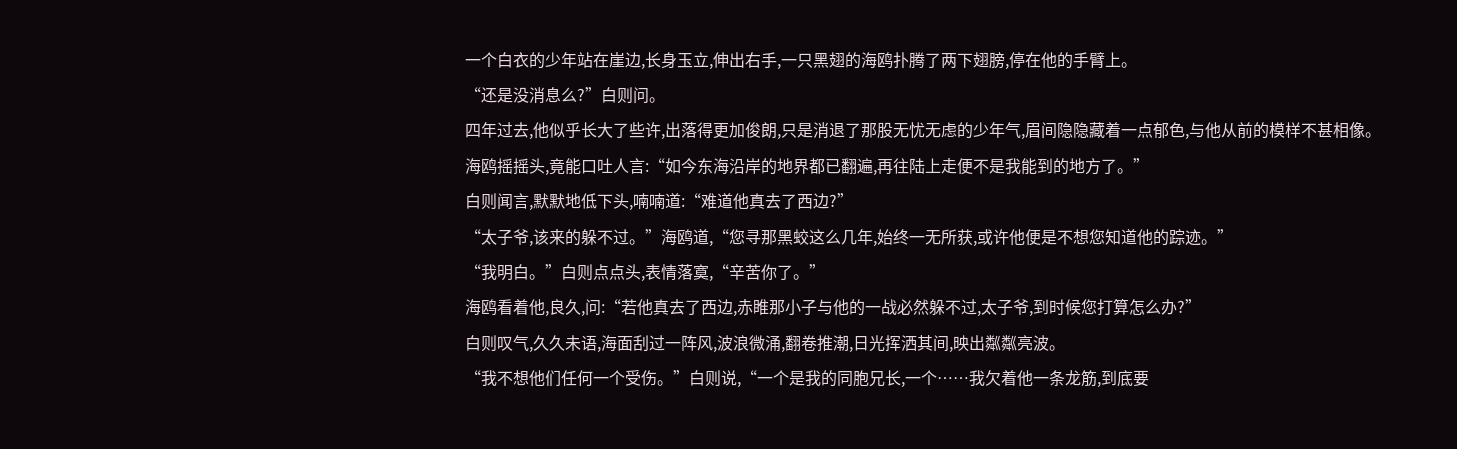一个白衣的少年站在崖边,长身玉立,伸出右手,一只黑翅的海鸥扑腾了两下翅膀,停在他的手臂上。
“还是没消息么?”白则问。
四年过去,他似乎长大了些许,出落得更加俊朗,只是消退了那股无忧无虑的少年气,眉间隐隐藏着一点郁色,与他从前的模样不甚相像。
海鸥摇摇头,竟能口吐人言:“如今东海沿岸的地界都已翻遍,再往陆上走便不是我能到的地方了。”
白则闻言,默默地低下头,喃喃道:“难道他真去了西边?”
“太子爷,该来的躲不过。”海鸥道,“您寻那黑蛟这么几年,始终一无所获,或许他便是不想您知道他的踪迹。”
“我明白。”白则点点头,表情落寞,“辛苦你了。”
海鸥看着他,良久,问:“若他真去了西边,赤睢那小子与他的一战必然躲不过,太子爷,到时候您打算怎么办?”
白则叹气,久久未语,海面刮过一阵风,波浪微涌,翻卷推潮,日光挥洒其间,映出粼粼亮波。
“我不想他们任何一个受伤。”白则说,“一个是我的同胞兄长,一个……我欠着他一条龙筋,到底要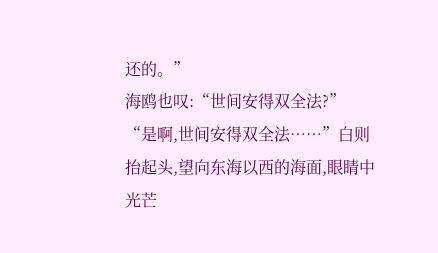还的。”
海鸥也叹:“世间安得双全法?”
“是啊,世间安得双全法……”白则抬起头,望向东海以西的海面,眼睛中光芒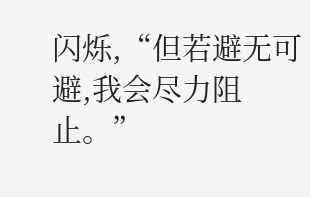闪烁,“但若避无可避,我会尽力阻止。”